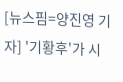[뉴스핌=양진영 기자] '기황후'가 시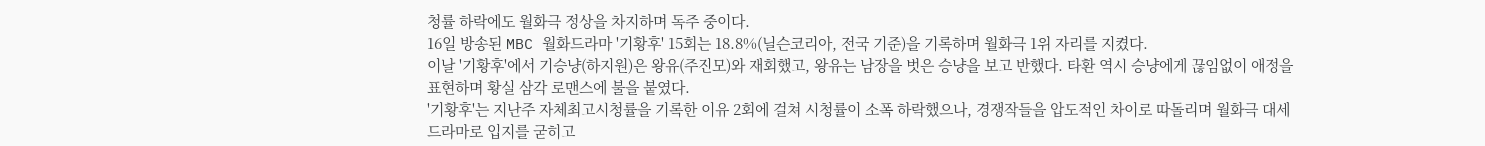청률 하락에도 월화극 정상을 차지하며 독주 중이다.
16일 방송된 MBC 월화드라마 '기황후' 15회는 18.8%(닐슨코리아, 전국 기준)을 기록하며 월화극 1위 자리를 지켰다.
이날 '기황후'에서 기승냥(하지원)은 왕유(주진모)와 재회했고, 왕유는 남장을 벗은 승냥을 보고 반했다. 타환 역시 승냥에게 끊임없이 애정을 표현하며 황실 삼각 로맨스에 불을 붙였다.
'기황후'는 지난주 자체최고시청률을 기록한 이유 2회에 걸쳐 시청률이 소폭 하락했으나, 경쟁작들을 압도적인 차이로 따돌리며 월화극 대세 드라마로 입지를 굳히고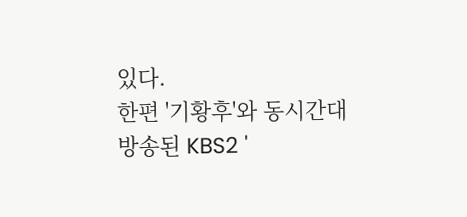있다.
한편 '기황후'와 동시간대 방송된 KBS2 '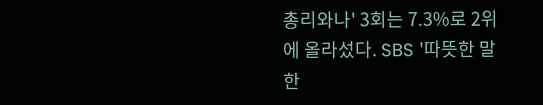총리와나' 3회는 7.3%로 2위에 올라섰다. SBS '따뜻한 말한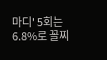마디' 5회는 6.8%로 꼴찌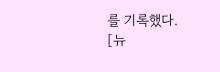를 기록했다.
[뉴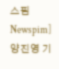스핌 Newspim] 양진영 기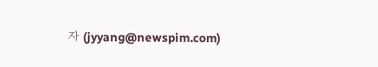자 (jyyang@newspim.com)